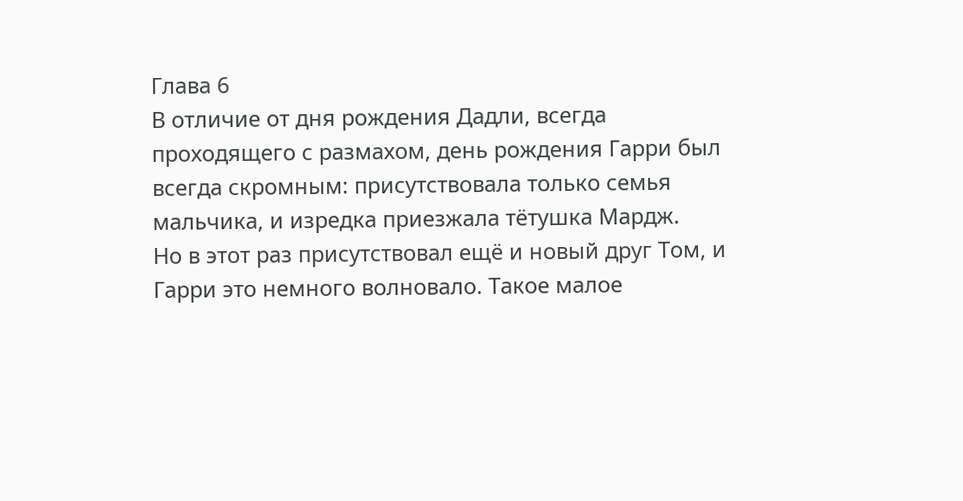Глава 6
В отличие от дня рождения Дадли, всегда проходящего с размахом, день рождения Гарри был всегда скромным: присутствовала только семья мальчика, и изредка приезжала тётушка Мардж.
Но в этот раз присутствовал ещё и новый друг Том, и Гарри это немного волновало. Такое малое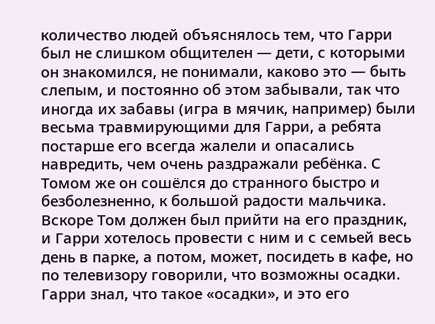количество людей объяснялось тем, что Гарри был не слишком общителен — дети, с которыми он знакомился, не понимали, каково это — быть слепым, и постоянно об этом забывали, так что иногда их забавы (игра в мячик, например) были весьма травмирующими для Гарри, а ребята постарше его всегда жалели и опасались навредить, чем очень раздражали ребёнка. С Томом же он сошёлся до странного быстро и безболезненно, к большой радости мальчика.
Вскоре Том должен был прийти на его праздник, и Гарри хотелось провести с ним и с семьей весь день в парке, а потом, может, посидеть в кафе, но по телевизору говорили, что возможны осадки. Гарри знал, что такое «осадки», и это его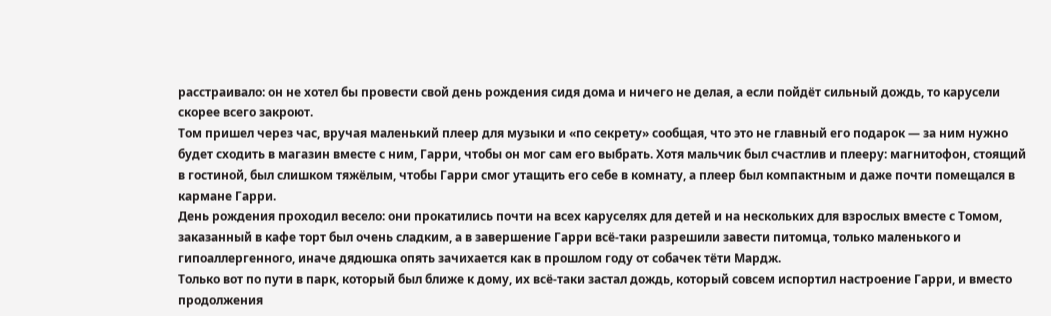расстраивало: он не хотел бы провести свой день рождения сидя дома и ничего не делая, а если пойдёт сильный дождь, то карусели скорее всего закроют.
Том пришел через час, вручая маленький плеер для музыки и «по секрету» сообщая, что это не главный его подарок — за ним нужно будет сходить в магазин вместе с ним, Гарри, чтобы он мог сам его выбрать. Хотя мальчик был счастлив и плееру: магнитофон, стоящий в гостиной, был слишком тяжёлым, чтобы Гарри смог утащить его себе в комнату, а плеер был компактным и даже почти помещался в кармане Гарри.
День рождения проходил весело: они прокатились почти на всех каруселях для детей и на нескольких для взрослых вместе с Томом, заказанный в кафе торт был очень сладким, а в завершение Гарри всё-таки разрешили завести питомца, только маленького и гипоаллергенного, иначе дядюшка опять зачихается как в прошлом году от собачек тёти Мардж.
Только вот по пути в парк, который был ближе к дому, их всё-таки застал дождь, который совсем испортил настроение Гарри, и вместо продолжения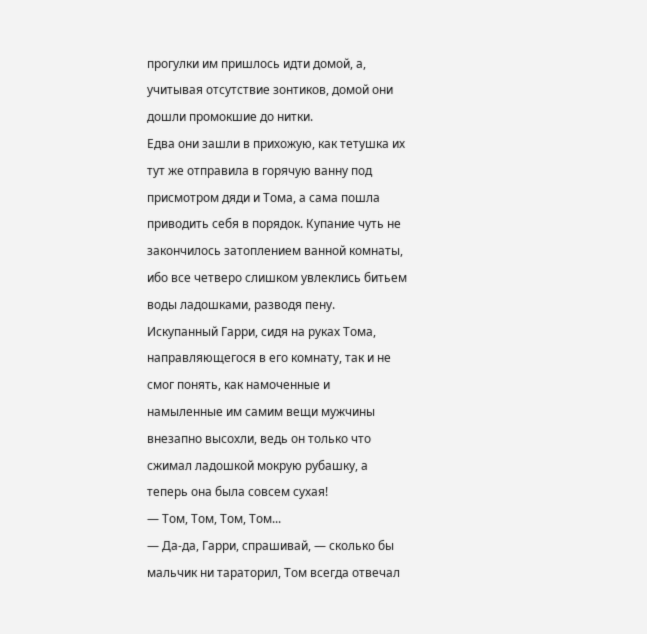прогулки им пришлось идти домой, а, учитывая отсутствие зонтиков, домой они дошли промокшие до нитки.
Едва они зашли в прихожую, как тетушка их тут же отправила в горячую ванну под присмотром дяди и Тома, а сама пошла приводить себя в порядок. Купание чуть не закончилось затоплением ванной комнаты, ибо все четверо слишком увлеклись битьем воды ладошками, разводя пену.
Искупанный Гарри, сидя на руках Тома, направляющегося в его комнату, так и не смог понять, как намоченные и намыленные им самим вещи мужчины внезапно высохли, ведь он только что сжимал ладошкой мокрую рубашку, а теперь она была совсем сухая!
— Том, Том, Том, Том...
— Да-да, Гарри, спрашивай, — сколько бы мальчик ни тараторил, Том всегда отвечал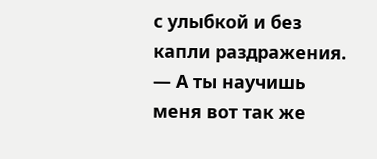с улыбкой и без капли раздражения.
— А ты научишь меня вот так же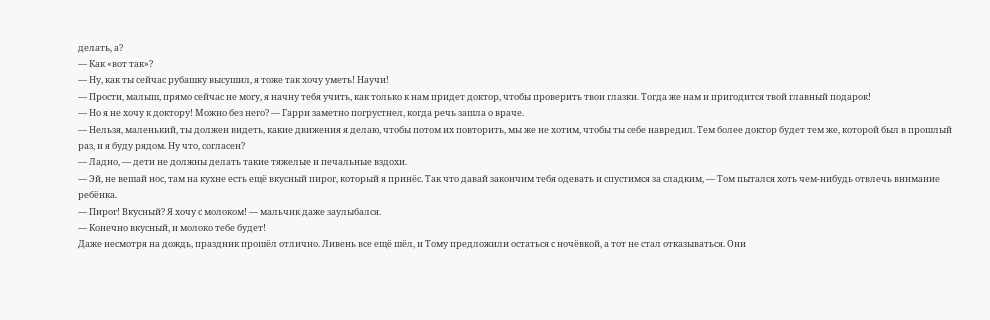делать, а?
— Как «вот так»?
— Ну, как ты сейчас рубашку высушил, я тоже так хочу уметь! Научи!
— Прости, малыш, прямо сейчас не могу, я начну тебя учить, как только к нам придет доктор, чтобы проверить твои глазки. Тогда же нам и пригодится твой главный подарок!
— Но я не хочу к доктору! Можно без него? — Гарри заметно погрустнел, когда речь зашла о враче.
— Нельзя, маленький, ты должен видеть, какие движения я делаю, чтобы потом их повторить, мы же не хотим, чтобы ты себе навредил. Тем более доктор будет тем же, которой был в прошлый раз, и я буду рядом. Ну что, согласен?
— Ладно, — дети не должны делать такие тяжелые и печальные вздохи.
— Эй, не вешай нос, там на кухне есть ещё вкусный пирог, который я принёс. Так что давай закончим тебя одевать и спустимся за сладким, — Том пытался хоть чем-нибудь отвлечь внимание ребёнка.
— Пирог! Вкусный? Я хочу с молоком! — мальчик даже заулыбался.
— Конечно вкусный, и молоко тебе будет!
Даже несмотря на дождь, праздник прошёл отлично. Ливень все ещё шёл, и Тому предложили остаться с ночёвкой, а тот не стал отказываться. Они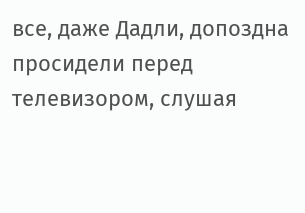все, даже Дадли, допоздна просидели перед телевизором, слушая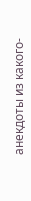анекдоты из какого-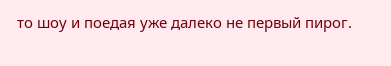то шоу и поедая уже далеко не первый пирог.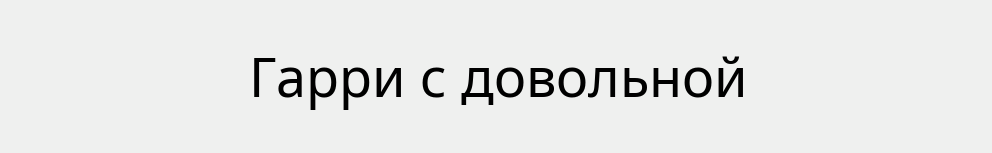Гарри с довольной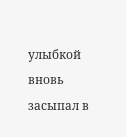улыбкой вновь засыпал в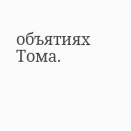объятиях Тома.